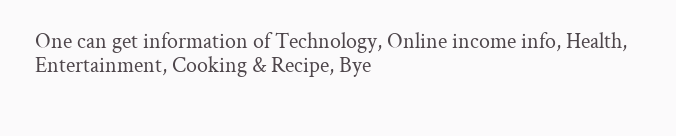One can get information of Technology, Online income info, Health, Entertainment, Cooking & Recipe, Bye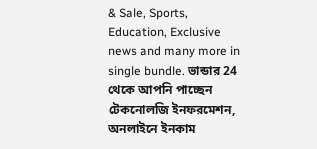& Sale, Sports, Education, Exclusive news and many more in single bundle. ভান্ডার 24 থেকে আপনি পাচ্ছেন টেকনোলজি ইনফরমেশন, অনলাইনে ইনকাম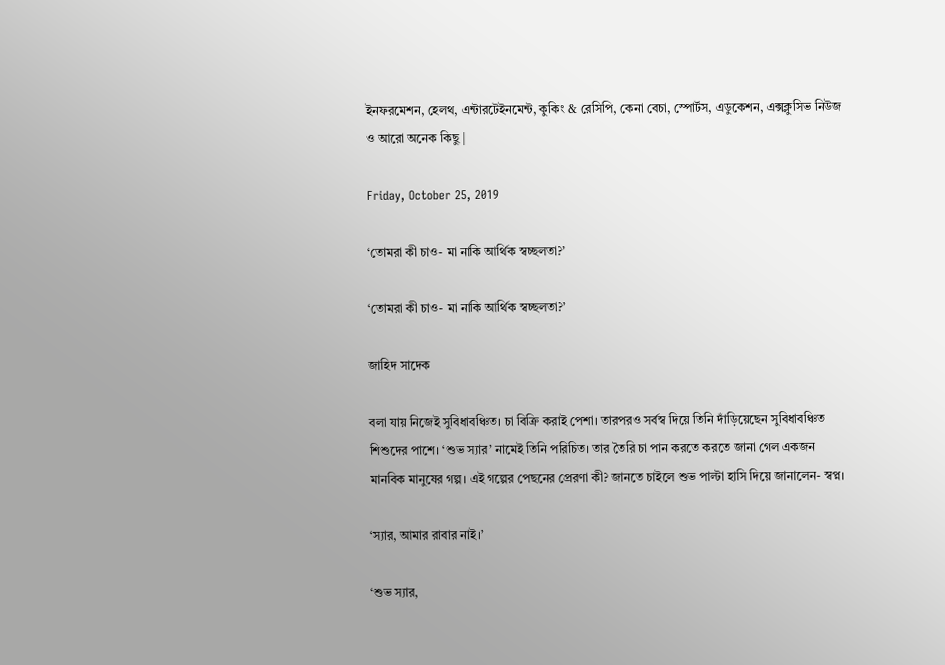ইনফরমেশন, হেলথ, এন্টারটেইনমেন্ট, কুকিং & রেসিপি, কেনা বেচা, স্পোর্টস, এডুকেশন, এক্সক্লুসিভ নিউজ ও আরো অনেক কিছু |

Friday, October 25, 2019

‘তোমরা কী চাও- মা নাকি আর্থিক স্বচ্ছলতা?’

‘তোমরা কী চাও- মা নাকি আর্থিক স্বচ্ছলতা?’

জাহিদ সাদেক

বলা যায় নিজেই সুবিধাবঞ্চিত। চা বিক্রি করাই পেশা। তারপরও সর্বস্ব দিয়ে তিনি দাঁড়িয়েছেন সুবিধাবঞ্চিত শিশুদের পাশে। ‘শুভ স্যার’ নামেই তিনি পরিচিত। তার তৈরি চা পান করতে করতে জানা গেল একজন মানবিক মানুষের গল্প। এই গল্পের পেছনের প্রেরণা কী? জানতে চাইলে শুভ পাল্টা হাসি দিয়ে জানালেন- স্বপ্ন।

‘স্যার, আমার রাবার নাই।’

‘শুভ স্যার,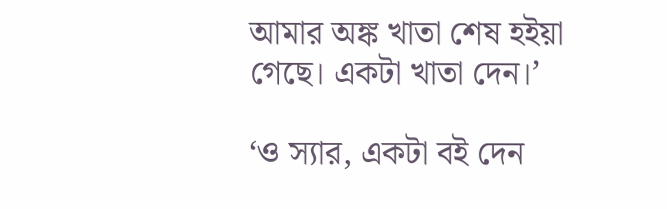আমার অঙ্ক খাতা শেষ হইয়া গেছে। একটা খাতা দেন।’

‘ও স্যার, একটা বই দেন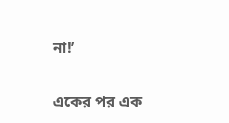না!’

একের পর এক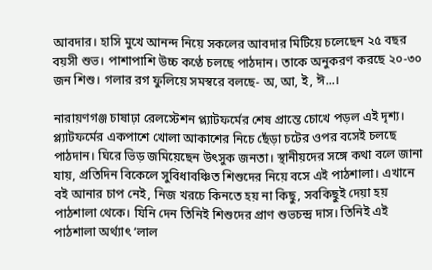আবদার। হাসি মুখে আনন্দ নিয়ে সকলের আবদার মিটিয়ে চলেছেন ২৫ বছর বয়সী শুভ। পাশাপাশি উচ্চ কণ্ঠে চলছে পাঠদান। তাকে অনুকরণ করছে ২০-৩০ জন শিশু। গলার রগ ফুলিয়ে সমস্বরে বলছে- অ, আ, ই, ঈ...।

নারায়ণগঞ্জ চাষাঢ়া রেলস্টেশন প্ল্যাটফর্মের শেষ প্রান্তে চোখে পড়ল এই দৃশ্য। প্ল্যাটফর্মের একপাশে খোলা আকাশের নিচে ছেঁড়া চটের ওপর বসেই চলছে পাঠদান। ঘিরে ভিড় জমিয়েছেন উৎসুক জনতা। স্থানীয়দের সঙ্গে কথা বলে জানা যায়, প্রতিদিন বিকেলে সুবিধাবঞ্চিত শিশুদের নিয়ে বসে এই পাঠশালা। এখানে বই আনার চাপ নেই, নিজ খরচে কিনতে হয় না কিছু, সবকিছুই দেয়া হয় পাঠশালা থেকে। যিনি দেন তিনিই শিশুদের প্রাণ শুভচন্দ্র দাস। তিনিই এই পাঠশালা অর্থ্যাৎ ‘লাল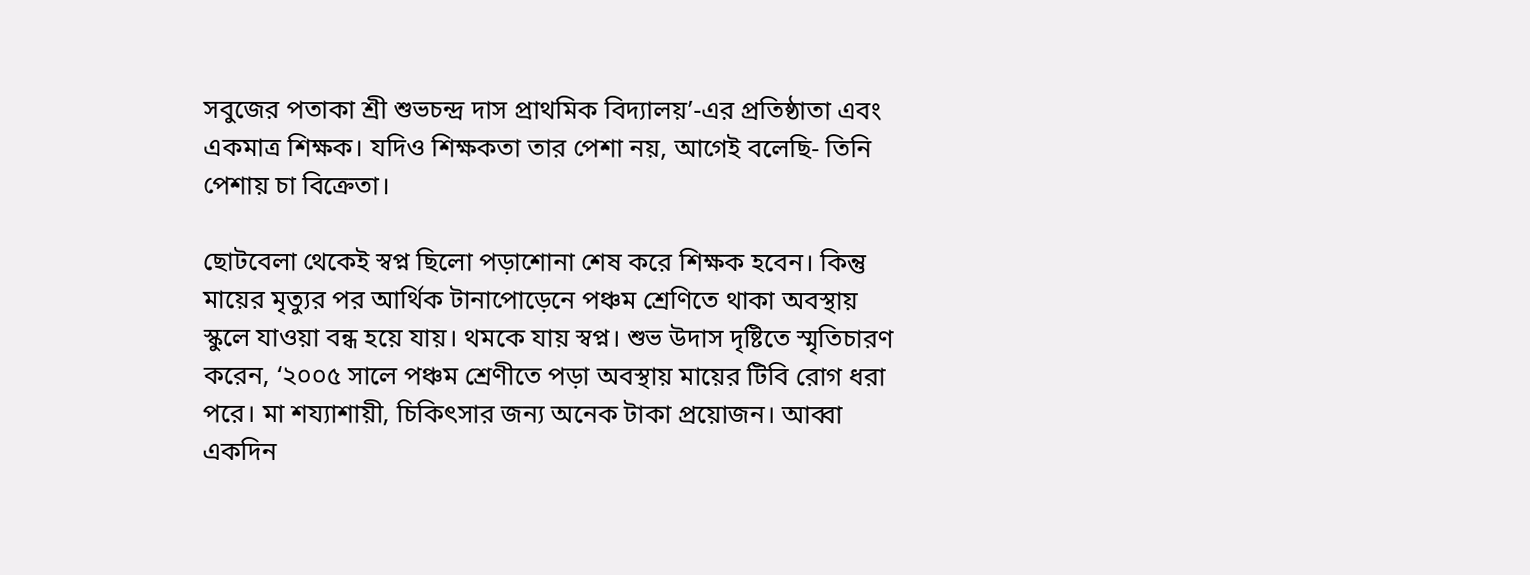সবুজের পতাকা শ্রী শুভচন্দ্র দাস প্রাথমিক বিদ্যালয়’-এর প্রতিষ্ঠাতা এবং একমাত্র শিক্ষক। যদিও শিক্ষকতা তার পেশা নয়, আগেই বলেছি- তিনি পেশায় চা বিক্রেতা।

ছোটবেলা থেকেই স্বপ্ন ছিলো পড়াশোনা শেষ করে শিক্ষক হবেন। কিন্তু মায়ের মৃত্যুর পর আর্থিক টানাপোড়েনে পঞ্চম শ্রেণিতে থাকা অবস্থায় স্কুলে যাওয়া বন্ধ হয়ে যায়। থমকে যায় স্বপ্ন। শুভ উদাস দৃষ্টিতে স্মৃতিচারণ করেন, ‘২০০৫ সালে পঞ্চম শ্রেণীতে পড়া অবস্থায় মায়ের টিবি রোগ ধরা পরে। মা শয্যাশায়ী, চিকিৎসার জন্য অনেক টাকা প্রয়োজন। আব্বা একদিন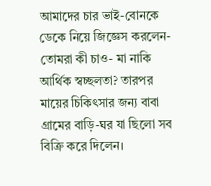আমাদের চার ভাই-বোনকে ডেকে নিয়ে জিজ্ঞেস করলেন- তোমরা কী চাও- মা নাকি আর্থিক স্বচ্ছলতা? তারপর মায়ের চিকিৎসার জন্য বাবা গ্রামের বাড়ি-ঘর যা ছিলো সব বিক্রি করে দিলেন।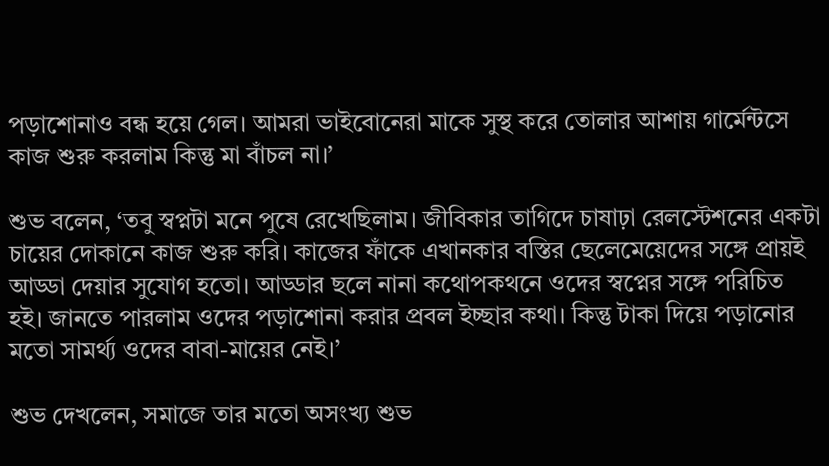পড়াশোনাও বন্ধ হয়ে গেল। আমরা ভাইবোনেরা মাকে সুস্থ করে তোলার আশায় গার্মেন্টসে কাজ শুরু করলাম কিন্তু মা বাঁচল না।’

শুভ বলেন, ‘তবু স্বপ্নটা মনে পুষে রেখেছিলাম। জীবিকার তাগিদে চাষাঢ়া রেলস্টেশনের একটা চায়ের দোকানে কাজ শুরু করি। কাজের ফাঁকে এখানকার বস্তির ছেলেমেয়েদের সঙ্গে প্রায়ই আড্ডা দেয়ার সুযোগ হতো। আড্ডার ছলে নানা কথোপকথনে ওদের স্বপ্নের সঙ্গে পরিচিত হই। জানতে পারলাম ওদের পড়াশোনা করার প্রবল ইচ্ছার কথা। কিন্তু টাকা দিয়ে পড়ানোর মতো সামর্থ্য ওদের বাবা-মায়ের নেই।’

শুভ দেখলেন, সমাজে তার মতো অসংখ্য শুভ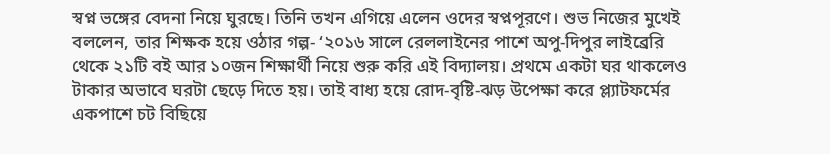স্বপ্ন ভঙ্গের বেদনা নিয়ে ঘুরছে। তিনি তখন এগিয়ে এলেন ওদের স্বপ্নপূরণে। শুভ নিজের মুখেই বললেন, তার শিক্ষক হয়ে ওঠার গল্প- ‘২০১৬ সালে রেললাইনের পাশে অপু-দিপুর লাইব্রেরি থেকে ২১টি বই আর ১০জন শিক্ষার্থী নিয়ে শুরু করি এই বিদ্যালয়। প্রথমে একটা ঘর থাকলেও টাকার অভাবে ঘরটা ছেড়ে দিতে হয়। তাই বাধ্য হয়ে রোদ-বৃষ্টি-ঝড় উপেক্ষা করে প্ল্যাটফর্মের একপাশে চট বিছিয়ে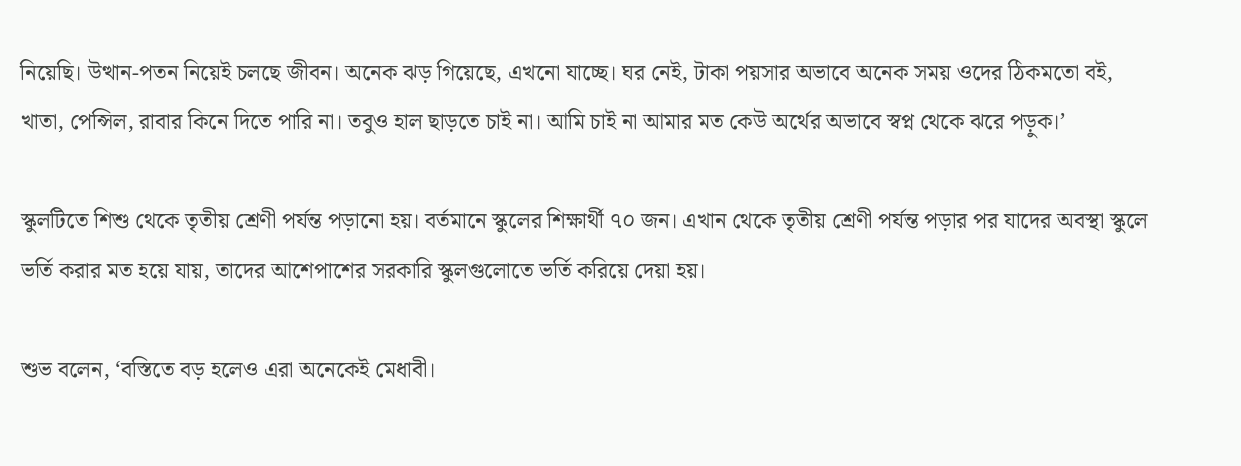নিয়েছি। উত্থান-পতন নিয়েই চলছে জীবন। অনেক ঝড় গিয়েছে, এখনো যাচ্ছে। ঘর নেই, টাকা পয়সার অভাবে অনেক সময় ওদের ঠিকমতো বই, খাতা, পেন্সিল, রাবার কিনে দিতে পারি না। তবুও হাল ছাড়তে চাই না। আমি চাই না আমার মত কেউ অর্থের অভাবে স্বপ্ন থেকে ঝরে পড়ুক।’

স্কুলটিতে শিশু থেকে তৃতীয় শ্রেণী পর্যন্ত পড়ানো হয়। বর্তমানে স্কুলের শিক্ষার্থী ৭০ জন। এখান থেকে তৃতীয় শ্রেণী পর্যন্ত পড়ার পর যাদের অবস্থা স্কুলে ভর্তি করার মত হয়ে যায়, তাদের আশেপাশের সরকারি স্কুলগুলোতে ভর্তি করিয়ে দেয়া হয়।

শুভ বলেন, ‘বস্তিতে বড় হলেও এরা অনেকেই মেধাবী।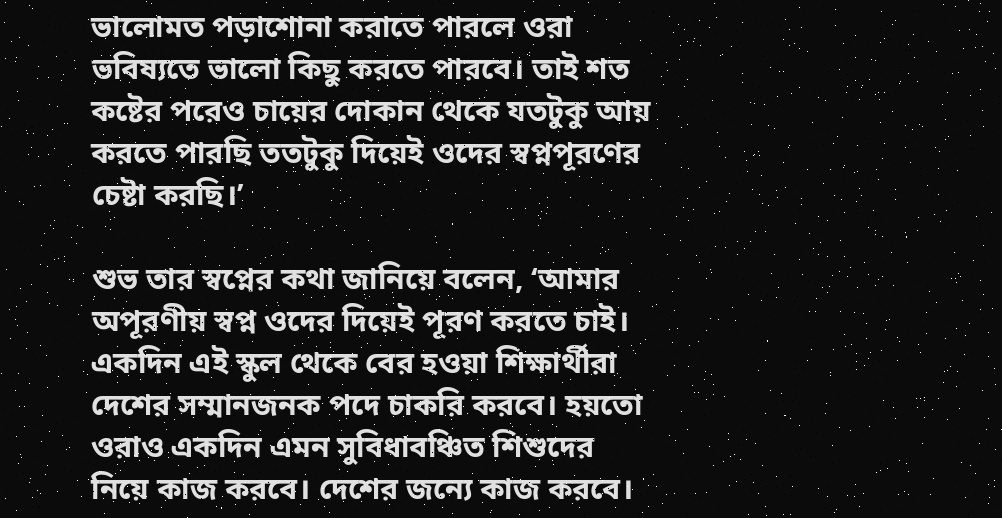ভালোমত পড়াশোনা করাতে পারলে ওরা ভবিষ্যতে ভালো কিছু করতে পারবে। তাই শত কষ্টের পরেও চায়ের দোকান থেকে যতটুকু আয় করতে পারছি ততটুকু দিয়েই ওদের স্বপ্নপূরণের চেষ্টা করছি।’

শুভ তার স্বপ্নের কথা জানিয়ে বলেন, ‘আমার অপূরণীয় স্বপ্ন ওদের দিয়েই পূরণ করতে চাই। একদিন এই স্কুল থেকে বের হওয়া শিক্ষার্থীরা দেশের সম্মানজনক পদে চাকরি করবে। হয়তো ওরাও একদিন এমন সুবিধাবঞ্চিত শিশুদের নিয়ে কাজ করবে। দেশের জন্যে কাজ করবে।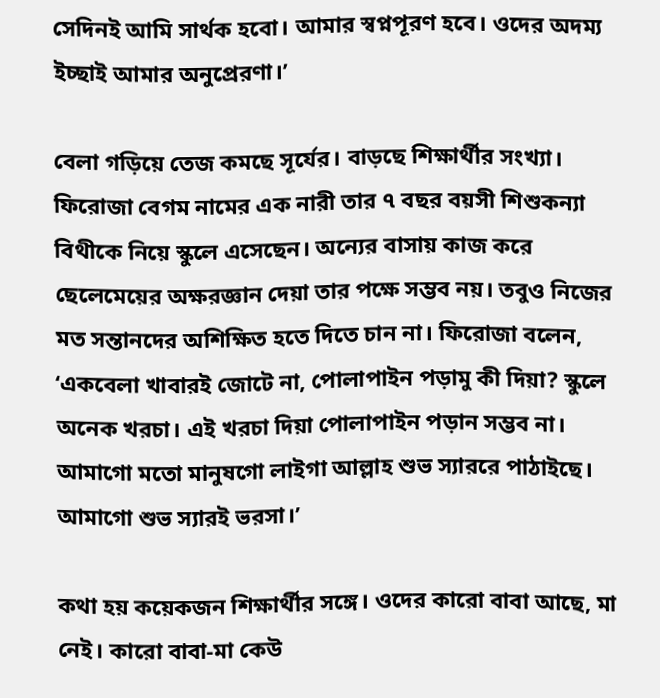সেদিনই আমি সার্থক হবো। আমার স্বপ্নপূরণ হবে। ওদের অদম্য ইচ্ছাই আমার অনুপ্রেরণা।’

বেলা গড়িয়ে তেজ কমছে সূর্যের। বাড়ছে শিক্ষার্থীর সংখ্যা। ফিরোজা বেগম নামের এক নারী তার ৭ বছর বয়সী শিশুকন্যা বিথীকে নিয়ে স্কুলে এসেছেন। অন্যের বাসায় কাজ করে ছেলেমেয়ের অক্ষরজ্ঞান দেয়া তার পক্ষে সম্ভব নয়। তবুও নিজের মত সন্তানদের অশিক্ষিত হতে দিতে চান না। ফিরোজা বলেন, ‘একবেলা খাবারই জোটে না, পোলাপাইন পড়ামু কী দিয়া? স্কুলে অনেক খরচা। এই খরচা দিয়া পোলাপাইন পড়ান সম্ভব না। আমাগো মতো মানুষগো লাইগা আল্লাহ শুভ স্যাররে পাঠাইছে। আমাগো শুভ স্যারই ভরসা।’

কথা হয় কয়েকজন শিক্ষার্থীর সঙ্গে। ওদের কারো বাবা আছে, মা নেই। কারো বাবা-মা কেউ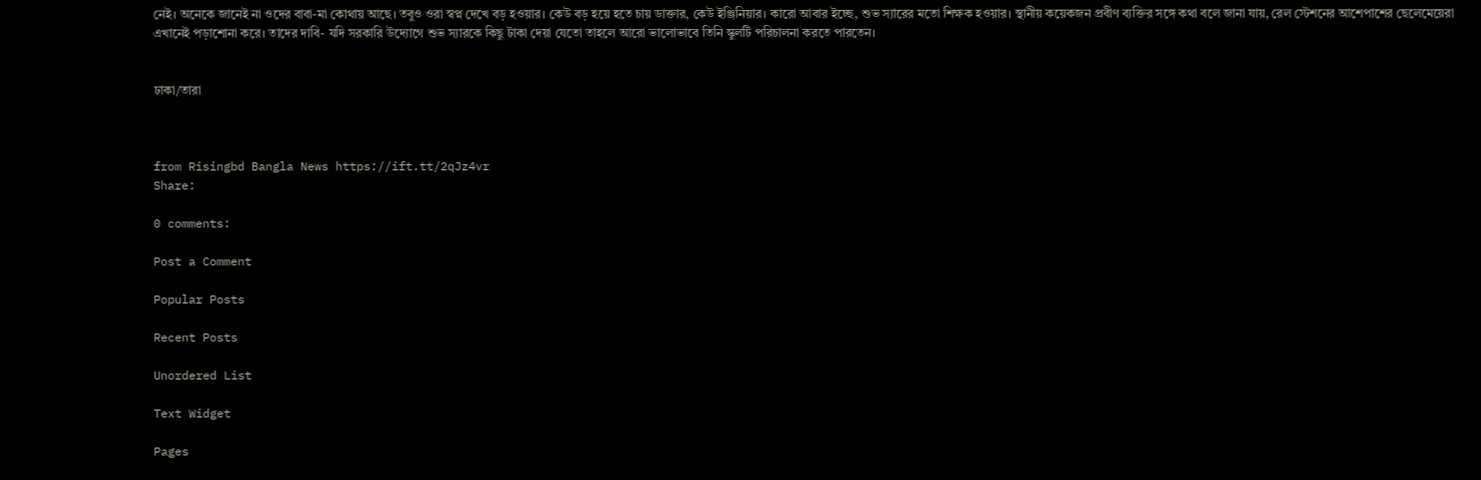নেই। অনেকে জানেই না ওদের বাবা-মা কোথায় আছে। তবুও ওরা স্বপ্ন দেখে বড় হওয়ার। কেউ বড় হয়ে হতে চায় ডাক্তার, কেউ ইঞ্জিনিয়ার। কারো আবার ইচ্ছে, শুভ স্যারের মতো শিক্ষক হওয়ার। স্থানীয় কয়েকজন প্রবীণ ব্যক্তির সঙ্গে কথা বলে জানা যায়, রেল স্টেশনের আশেপাশের ছেলেমেয়েরা এখানেই পড়াশোনা করে। তাদের দাবি- যদি সরকারি উদ্যোগে শুভ স্যারকে কিছু টাকা দেয়া যেতো তাহলে আরো ভালোভাবে তিনি স্কুলটি পরিচালনা করতে পারতেন।


ঢাকা/তারা



from Risingbd Bangla News https://ift.tt/2qJz4vr
Share:

0 comments:

Post a Comment

Popular Posts

Recent Posts

Unordered List

Text Widget

Pages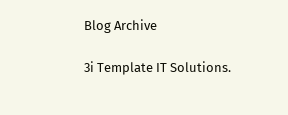Blog Archive

3i Template IT Solutions.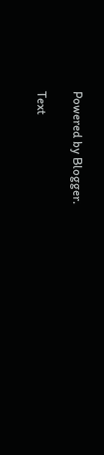Powered by Blogger.

Text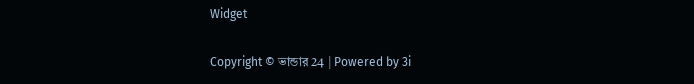Widget

Copyright © ভান্ডার 24 | Powered by 3i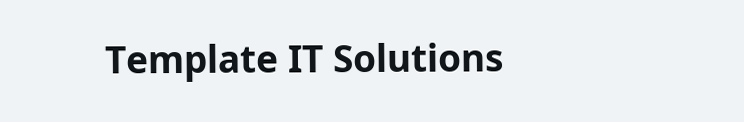Template IT Solutions